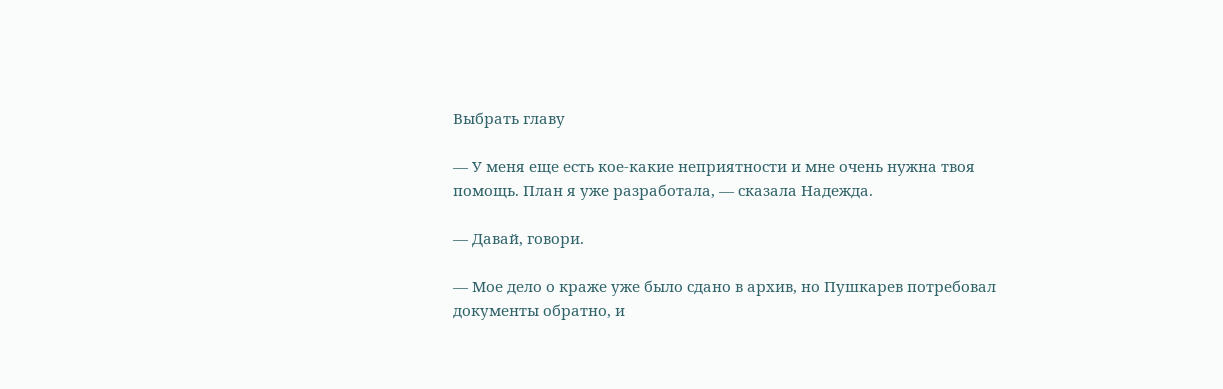Выбрать главу

— У меня еще есть кое-какие неприятности и мне очень нужна твоя помощь. План я уже разработала, — сказала Надежда.

— Давай, говори.

— Мое дело о краже уже было сдано в архив, но Пушкарев потребовал документы обратно, и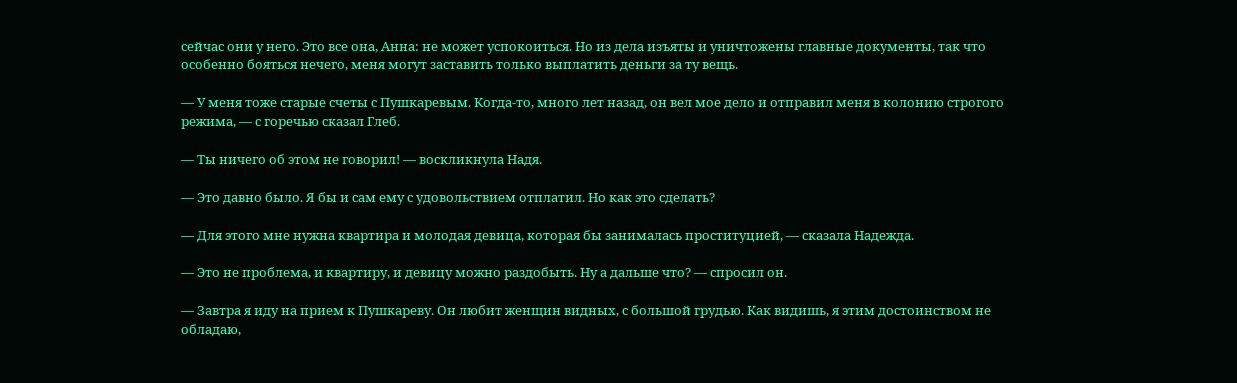сейчас они у него. Это все она, Анна: не может успокоиться. Но из дела изъяты и уничтожены главные документы, так что особенно бояться нечего, меня могут заставить только выплатить деньги за ту вещь.

— У меня тоже старые счеты с Пушкаревым. Когда-то, много лет назад, он вел мое дело и отправил меня в колонию строгого режима, — с горечью сказал Глеб.

— Ты ничего об этом не говорил! — воскликнула Надя.

— Это давно было. Я бы и сам ему с удовольствием отплатил. Но как это сделать?

— Для этого мне нужна квартира и молодая девица, которая бы занималась проституцией, — сказала Надежда.

— Это не проблема, и квартиру, и девицу можно раздобыть. Ну а дальше что? — спросил он.

— Завтра я иду на прием к Пушкареву. Он любит женщин видных, с большой грудью. Как видишь, я этим достоинством не обладаю,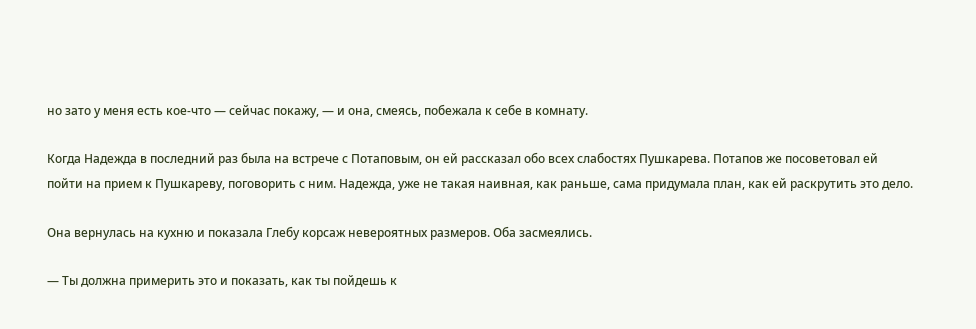но зато у меня есть кое-что — сейчас покажу, — и она, смеясь, побежала к себе в комнату.

Когда Надежда в последний раз была на встрече с Потаповым, он ей рассказал обо всех слабостях Пушкарева. Потапов же посоветовал ей пойти на прием к Пушкареву, поговорить с ним. Надежда, уже не такая наивная, как раньше, сама придумала план, как ей раскрутить это дело.

Она вернулась на кухню и показала Глебу корсаж невероятных размеров. Оба засмеялись.

— Ты должна примерить это и показать, как ты пойдешь к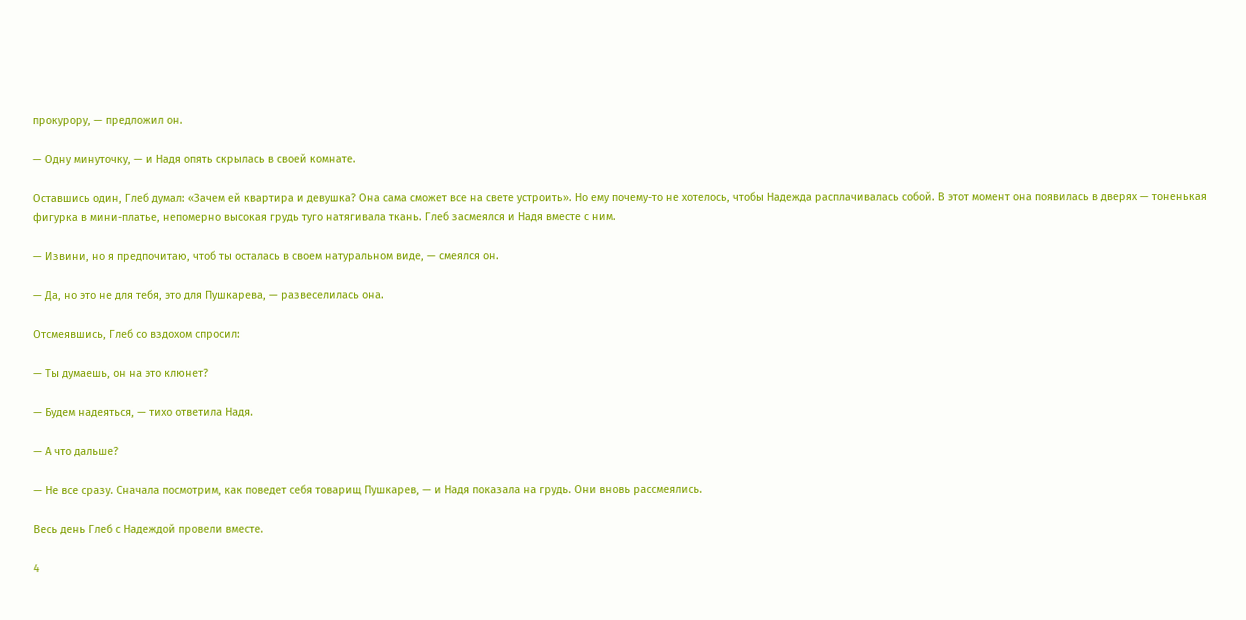прокурору, — предложил он.

— Одну минуточку, — и Надя опять скрылась в своей комнате.

Оставшись один, Глеб думал: «Зачем ей квартира и девушка? Она сама сможет все на свете устроить». Но ему почему-то не хотелось, чтобы Надежда расплачивалась собой. В этот момент она появилась в дверях — тоненькая фигурка в мини-платье, непомерно высокая грудь туго натягивала ткань. Глеб засмеялся и Надя вместе с ним.

— Извини, но я предпочитаю, чтоб ты осталась в своем натуральном виде, — смеялся он.

— Да, но это не для тебя, это для Пушкарева, — развеселилась она.

Отсмеявшись, Глеб со вздохом спросил:

— Ты думаешь, он на это клюнет?

— Будем надеяться, — тихо ответила Надя.

— А что дальше?

— Не все сразу. Сначала посмотрим, как поведет себя товарищ Пушкарев, — и Надя показала на грудь. Они вновь рассмеялись.

Весь день Глеб с Надеждой провели вместе.

4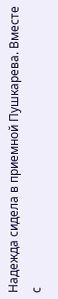Надежда сидела в приемной Пушкарева. Вместе с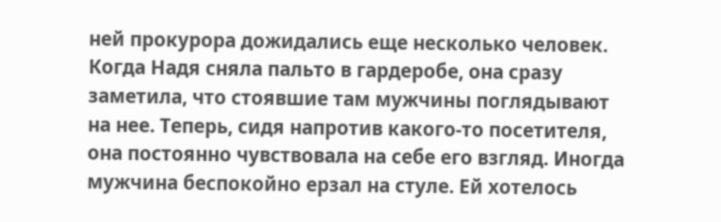ней прокурора дожидались еще несколько человек. Когда Надя сняла пальто в гардеробе, она сразу заметила, что стоявшие там мужчины поглядывают на нее. Теперь, сидя напротив какого-то посетителя, она постоянно чувствовала на себе его взгляд. Иногда мужчина беспокойно ерзал на стуле. Ей хотелось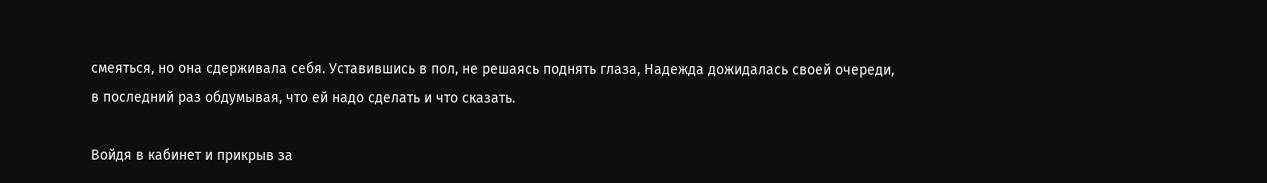смеяться, но она сдерживала себя. Уставившись в пол, не решаясь поднять глаза, Надежда дожидалась своей очереди, в последний раз обдумывая, что ей надо сделать и что сказать.

Войдя в кабинет и прикрыв за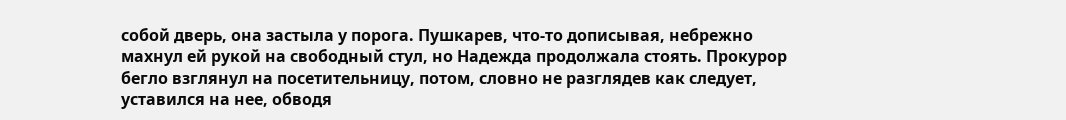собой дверь, она застыла у порога. Пушкарев, что-то дописывая, небрежно махнул ей рукой на свободный стул, но Надежда продолжала стоять. Прокурор бегло взглянул на посетительницу, потом, словно не разглядев как следует, уставился на нее, обводя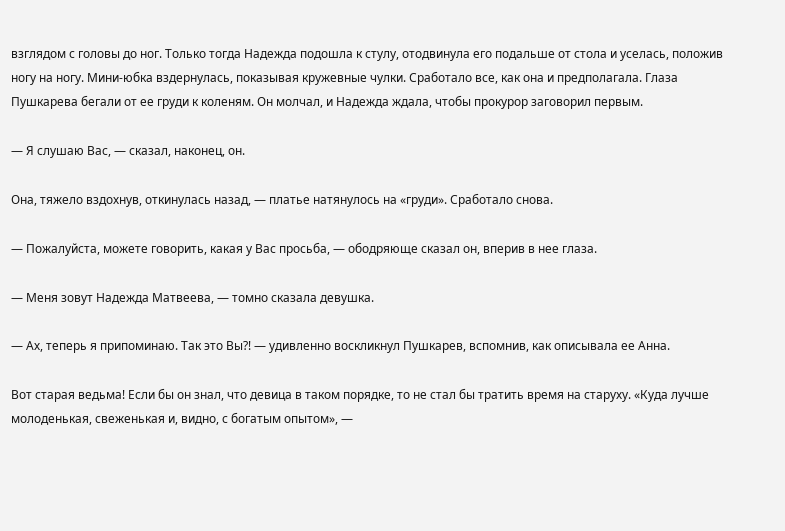взглядом с головы до ног. Только тогда Надежда подошла к стулу, отодвинула его подальше от стола и уселась, положив ногу на ногу. Мини-юбка вздернулась, показывая кружевные чулки. Сработало все, как она и предполагала. Глаза Пушкарева бегали от ее груди к коленям. Он молчал, и Надежда ждала, чтобы прокурор заговорил первым.

— Я слушаю Вас, — сказал, наконец, он.

Она, тяжело вздохнув, откинулась назад, — платье натянулось на «груди». Сработало снова.

— Пожалуйста, можете говорить, какая у Вас просьба, — ободряюще сказал он, вперив в нее глаза.

— Меня зовут Надежда Матвеева, — томно сказала девушка.

— Ах, теперь я припоминаю. Так это Вы?! — удивленно воскликнул Пушкарев, вспомнив, как описывала ее Анна.

Вот старая ведьма! Если бы он знал, что девица в таком порядке, то не стал бы тратить время на старуху. «Куда лучше молоденькая, свеженькая и, видно, с богатым опытом», —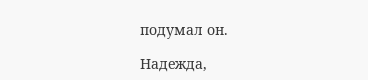подумал он.

Надежда,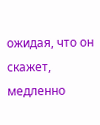ожидая, что он скажет, медленно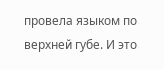провела языком по верхней губе. И это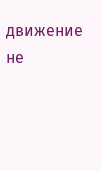движение не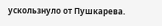ускользнуло от Пушкарева.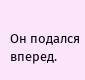Он подался вперед.